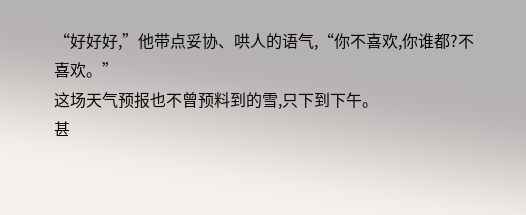“好好好,”他带点妥协、哄人的语气,“你不喜欢,你谁都?不喜欢。”
这场天气预报也不曾预料到的雪,只下到下午。
甚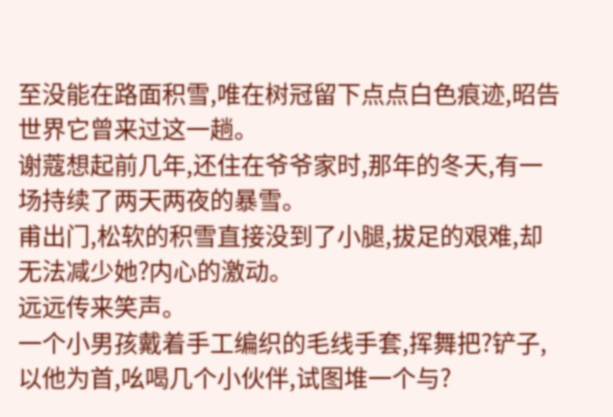至没能在路面积雪,唯在树冠留下点点白色痕迹,昭告世界它曾来过这一趟。
谢蔻想起前几年,还住在爷爷家时,那年的冬天,有一场持续了两天两夜的暴雪。
甫出门,松软的积雪直接没到了小腿,拔足的艰难,却无法减少她?内心的激动。
远远传来笑声。
一个小男孩戴着手工编织的毛线手套,挥舞把?铲子,以他为首,吆喝几个小伙伴,试图堆一个与?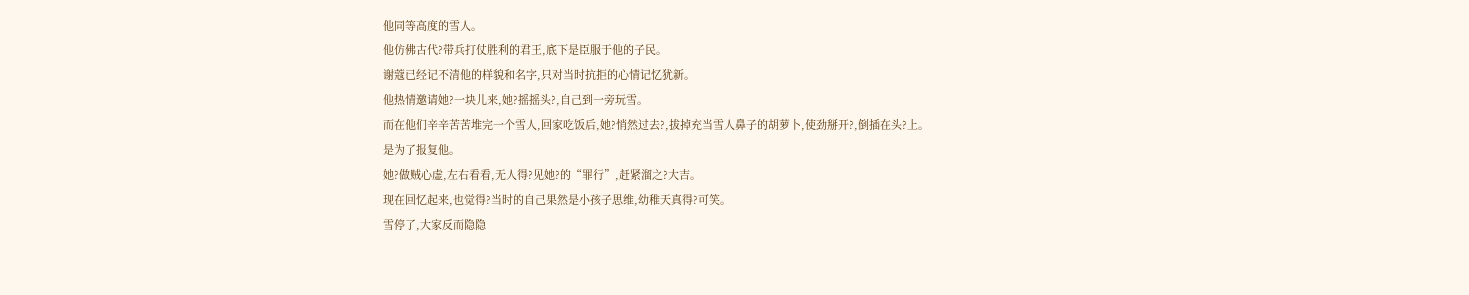他同等高度的雪人。
他仿佛古代?带兵打仗胜利的君王,底下是臣服于他的子民。
谢蔻已经记不清他的样貌和名字,只对当时抗拒的心情记忆犹新。
他热情邀请她?一块儿来,她?摇摇头?,自己到一旁玩雪。
而在他们辛辛苦苦堆完一个雪人,回家吃饭后,她?悄然过去?,拔掉充当雪人鼻子的胡萝卜,使劲掰开?,倒插在头?上。
是为了报复他。
她?做贼心虚,左右看看,无人得?见她?的“罪行”,赶紧溜之?大吉。
现在回忆起来,也觉得?当时的自己果然是小孩子思维,幼稚天真得?可笑。
雪停了,大家反而隐隐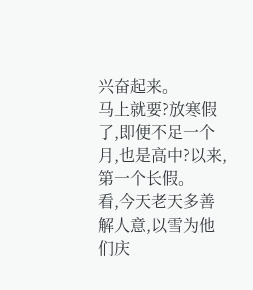兴奋起来。
马上就要?放寒假了,即便不足一个月,也是高中?以来,第一个长假。
看,今天老天多善解人意,以雪为他们庆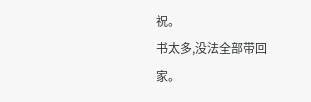祝。
书太多,没法全部带回家。